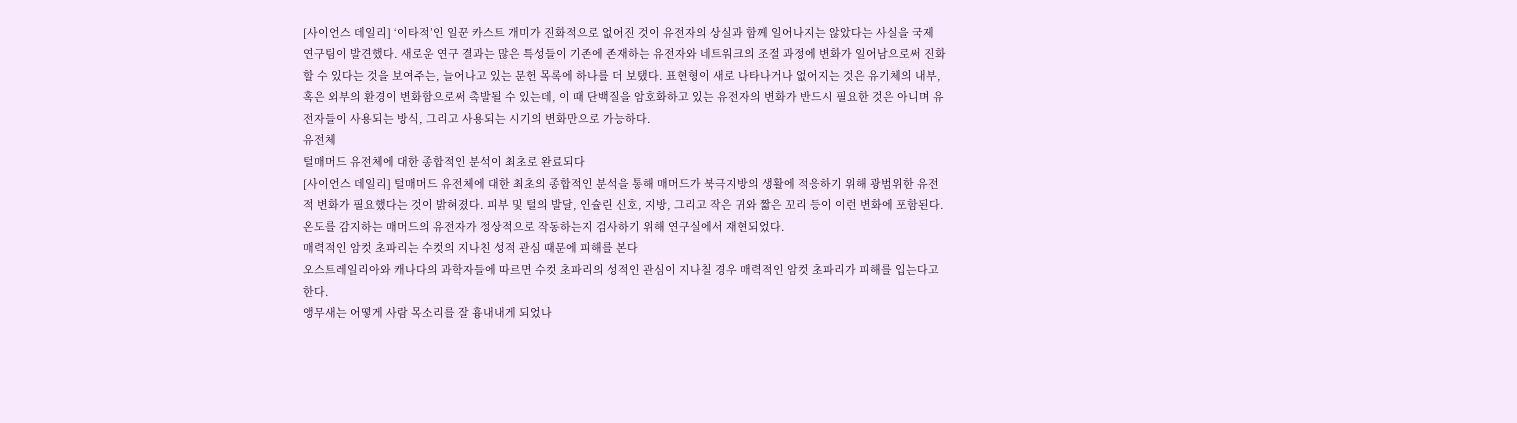[사이언스 데일리] ‘이타적’인 일꾼 카스트 개미가 진화적으로 없어진 것이 유전자의 상실과 함께 일어나지는 않았다는 사실을 국제 연구팀이 발견했다. 새로운 연구 결과는 많은 특성들이 기존에 존재하는 유전자와 네트워크의 조절 과정에 변화가 일어남으로써 진화할 수 있다는 것을 보여주는, 늘어나고 있는 문헌 목록에 하나를 더 보탰다. 표현형이 새로 나타나거나 없어지는 것은 유기체의 내부, 혹은 외부의 환경이 변화함으로써 촉발될 수 있는데, 이 때 단백질을 암호화하고 있는 유전자의 변화가 반드시 필요한 것은 아니며 유전자들이 사용되는 방식, 그리고 사용되는 시기의 변화만으로 가능하다.
유전체
털매머드 유전체에 대한 종합적인 분석이 최초로 완료되다
[사이언스 데일리] 털매머드 유전체에 대한 최초의 종합적인 분석을 통해 매머드가 북극지방의 생활에 적응하기 위해 광범위한 유전적 변화가 필요했다는 것이 밝혀졌다. 피부 및 털의 발달, 인슐린 신호, 지방, 그리고 작은 귀와 짧은 꼬리 등이 이런 변화에 포함된다. 온도를 감지하는 매머드의 유전자가 정상적으로 작동하는지 검사하기 위해 연구실에서 재현되었다.
매력적인 암컷 초파리는 수컷의 지나친 성적 관심 때문에 피해를 본다
오스트레일리아와 캐나다의 과학자들에 따르면 수컷 초파리의 성적인 관심이 지나칠 경우 매력적인 암컷 초파리가 피해를 입는다고 한다.
앵무새는 어떻게 사람 목소리를 잘 흉내내게 되었나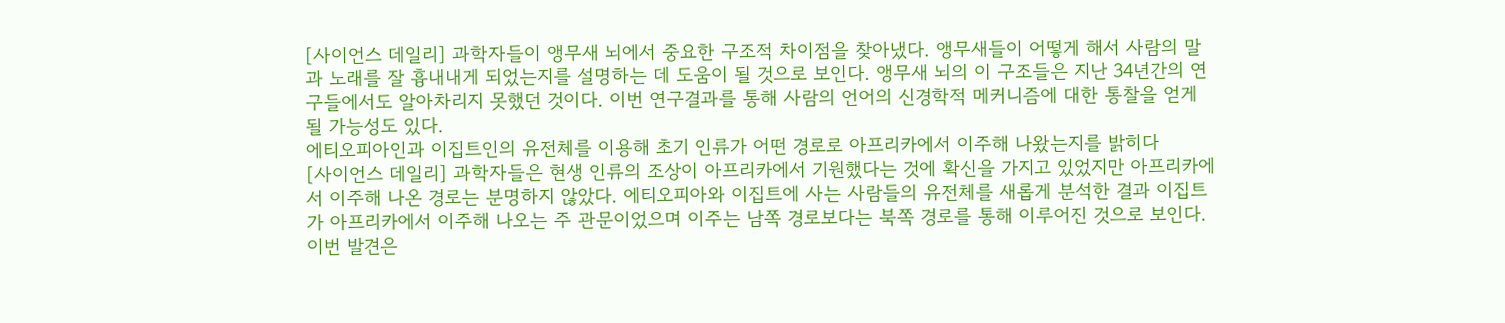[사이언스 데일리] 과학자들이 앵무새 뇌에서 중요한 구조적 차이점을 찾아냈다. 앵무새들이 어떻게 해서 사람의 말과 노래를 잘 흉내내게 되었는지를 설명하는 데 도움이 될 것으로 보인다. 앵무새 뇌의 이 구조들은 지난 34년간의 연구들에서도 알아차리지 못했던 것이다. 이번 연구결과를 통해 사람의 언어의 신경학적 메커니즘에 대한 통찰을 얻게 될 가능성도 있다.
에티오피아인과 이집트인의 유전체를 이용해 초기 인류가 어떤 경로로 아프리카에서 이주해 나왔는지를 밝히다
[사이언스 데일리] 과학자들은 현생 인류의 조상이 아프리카에서 기원했다는 것에 확신을 가지고 있었지만 아프리카에서 이주해 나온 경로는 분명하지 않았다. 에티오피아와 이집트에 사는 사람들의 유전체를 새롭게 분석한 결과 이집트가 아프리카에서 이주해 나오는 주 관문이었으며 이주는 남쪽 경로보다는 북쪽 경로를 통해 이루어진 것으로 보인다. 이번 발견은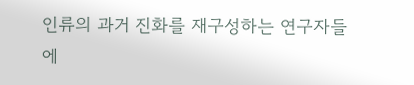인류의 과거 진화를 재구성하는 연구자들에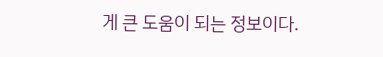게 큰 도움이 되는 정보이다.